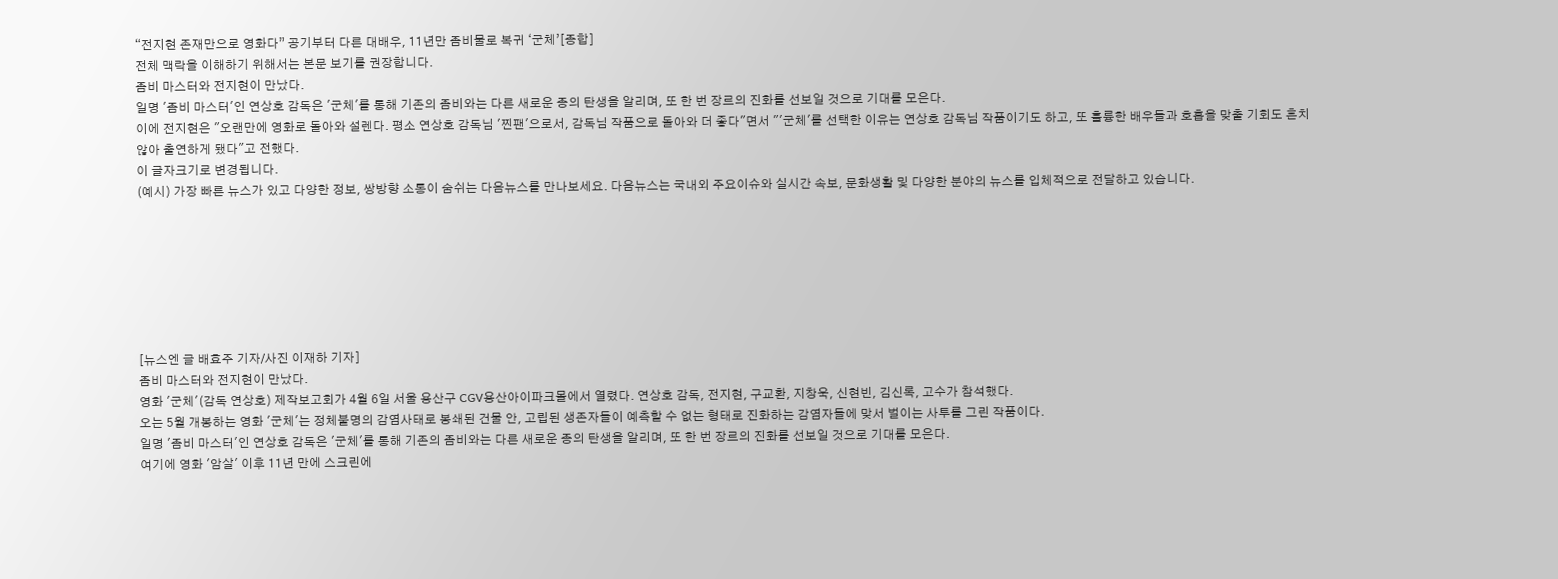“전지현 존재만으로 영화다” 공기부터 다른 대배우, 11년만 좀비물로 복귀 ‘군체’[종합]
전체 맥락을 이해하기 위해서는 본문 보기를 권장합니다.
좀비 마스터와 전지현이 만났다.
일명 '좀비 마스터'인 연상호 감독은 '군체'를 통해 기존의 좀비와는 다른 새로운 종의 탄생을 알리며, 또 한 번 장르의 진화를 선보일 것으로 기대를 모은다.
이에 전지현은 "오랜만에 영화로 돌아와 설렌다. 평소 연상호 감독님 '찐팬'으로서, 감독님 작품으로 돌아와 더 좋다"면서 "'군체'를 선택한 이유는 연상호 감독님 작품이기도 하고, 또 훌륭한 배우들과 호흡을 맞출 기회도 흔치 않아 출연하게 됐다"고 전했다.
이 글자크기로 변경됩니다.
(예시) 가장 빠른 뉴스가 있고 다양한 정보, 쌍방향 소통이 숨쉬는 다음뉴스를 만나보세요. 다음뉴스는 국내외 주요이슈와 실시간 속보, 문화생활 및 다양한 분야의 뉴스를 입체적으로 전달하고 있습니다.







[뉴스엔 글 배효주 기자/사진 이재하 기자]
좀비 마스터와 전지현이 만났다.
영화 '군체'(감독 연상호) 제작보고회가 4월 6일 서울 용산구 CGV용산아이파크몰에서 열렸다. 연상호 감독, 전지현, 구교환, 지창욱, 신현빈, 김신록, 고수가 참석했다.
오는 5월 개봉하는 영화 '군체'는 정체불명의 감염사태로 봉쇄된 건물 안, 고립된 생존자들이 예측할 수 없는 형태로 진화하는 감염자들에 맞서 벌이는 사투를 그린 작품이다.
일명 '좀비 마스터'인 연상호 감독은 '군체'를 통해 기존의 좀비와는 다른 새로운 종의 탄생을 알리며, 또 한 번 장르의 진화를 선보일 것으로 기대를 모은다.
여기에 영화 '암살' 이후 11년 만에 스크린에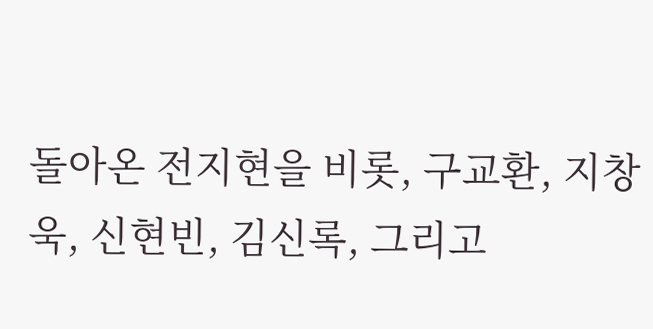돌아온 전지현을 비롯, 구교환, 지창욱, 신현빈, 김신록, 그리고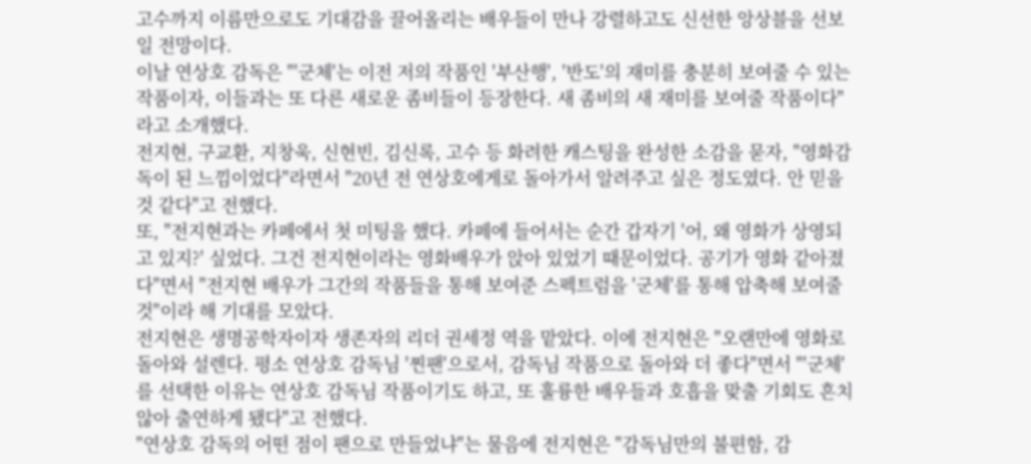고수까지 이름만으로도 기대감을 끌어올리는 배우들이 만나 강렬하고도 신선한 앙상블을 선보일 전망이다.
이날 연상호 감독은 "'군체'는 이전 저의 작품인 '부산행', '반도'의 재미를 충분히 보여줄 수 있는 작품이자, 이들과는 또 다른 새로운 좀비들이 등장한다. 새 좀비의 새 재미를 보여줄 작품이다"라고 소개했다.
전지현, 구교환, 지창욱, 신현빈, 김신록, 고수 등 화려한 캐스팅을 완성한 소감을 묻자, "영화감독이 된 느낌이었다"라면서 "20년 전 연상호에게로 돌아가서 알려주고 싶은 정도였다. 안 믿을 것 같다"고 전했다.
또, "전지현과는 카페에서 첫 미팅을 했다. 카페에 들어서는 순간 갑자기 '어, 왜 영화가 상영되고 있지?' 싶었다. 그건 전지현이라는 영화배우가 앉아 있었기 때문이었다. 공기가 영화 같아졌다"면서 "전지현 배우가 그간의 작품들을 통해 보여준 스펙트럼을 '군체'를 통해 압축해 보여줄 것"이라 해 기대를 모았다.
전지현은 생명공학자이자 생존자의 리더 권세정 역을 맡았다. 이에 전지현은 "오랜만에 영화로 돌아와 설렌다. 평소 연상호 감독님 '찐팬'으로서, 감독님 작품으로 돌아와 더 좋다"면서 "'군체'를 선택한 이유는 연상호 감독님 작품이기도 하고, 또 훌륭한 배우들과 호흡을 맞출 기회도 흔치 않아 출연하게 됐다"고 전했다.
"연상호 감독의 어떤 점이 팬으로 만들었냐"는 물음에 전지현은 "감독님만의 불편함, 감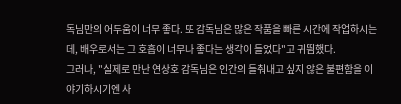독님만의 어두움이 너무 좋다. 또 감독님은 많은 작품을 빠른 시간에 작업하시는데, 배우로서는 그 호흡이 너무나 좋다는 생각이 들었다"고 귀띔했다.
그러나, "실제로 만난 연상호 감독님은 인간의 들춰내고 싶지 않은 불편함을 이야기하시기엔 사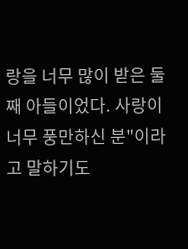랑을 너무 많이 받은 둘째 아들이었다. 사랑이 너무 풍만하신 분"이라고 말하기도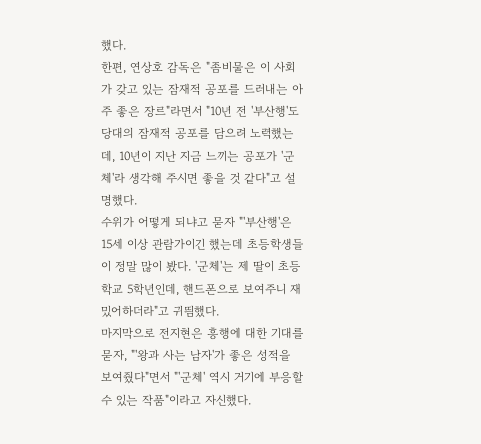했다.
한편, 연상호 감독은 "좀비물은 이 사회가 갖고 있는 잠재적 공포를 드러내는 아주 좋은 장르"라면서 "10년 전 '부산행'도 당대의 잠재적 공포를 담으려 노력했는데, 10년이 지난 지금 느끼는 공포가 '군체'라 생각해 주시면 좋을 것 같다"고 설명했다.
수위가 어떻게 되냐고 묻자 "'부산행'은 15세 이상 관람가이긴 했는데 초등학생들이 정말 많이 봤다. '군체'는 제 딸이 초등학교 5학년인데, 핸드폰으로 보여주니 재밌어하더라"고 귀띔했다.
마지막으로 전지현은 흥행에 대한 기대를 묻자, "'왕과 사는 남자'가 좋은 성적을 보여줬다"면서 "'군체' 역시 거기에 부응할 수 있는 작품"이라고 자신했다.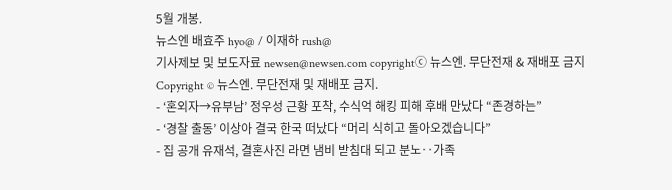5월 개봉.
뉴스엔 배효주 hyo@ / 이재하 rush@
기사제보 및 보도자료 newsen@newsen.com copyrightⓒ 뉴스엔. 무단전재 & 재배포 금지
Copyright © 뉴스엔. 무단전재 및 재배포 금지.
- ‘혼외자→유부남’ 정우성 근황 포착, 수식억 해킹 피해 후배 만났다 “존경하는”
- ‘경찰 출동’ 이상아 결국 한국 떠났다 “머리 식히고 돌아오겠습니다”
- 집 공개 유재석, 결혼사진 라면 냄비 받침대 되고 분노‥가족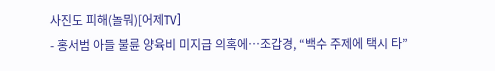사진도 피해(놀뭐)[어제TV]
- 홍서범 아들 불륜 양육비 미지급 의혹에…조갑경, “백수 주제에 택시 타”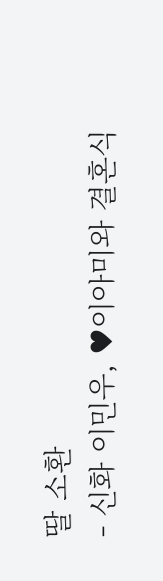딸 소환
- 신화 이민우, ♥이아미와 결혼식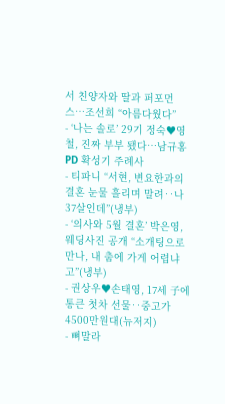서 친양자와 딸과 퍼포먼스…조선희 “아름다웠다”
- ‘나는 솔로’ 29기 정숙♥영철, 진짜 부부 됐다…남규홍 PD 확성기 주례사
- 티파니 “서현, 변요한과의 결혼 눈물 흘리며 말려‥나 37살인데”(냉부)
- ‘의사와 5월 결혼’ 박은영, 웨딩사진 공개 “소개팅으로 만나, 내 춤에 가게 어렵냐고”(냉부)
- 권상우♥손태영, 17세 子에 통큰 첫차 선물‥중고가 4500만원대(뉴저지)
- 뼈말라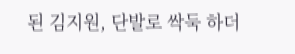된 김지원, 단발로 싹둑 하더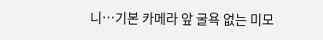니…기본 카메라 앞 굴욕 없는 미모